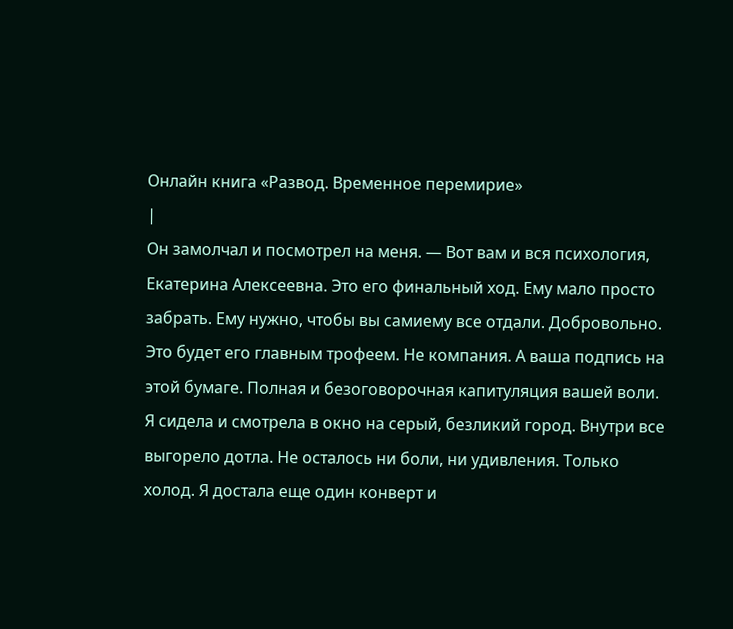Онлайн книга «Развод. Временное перемирие»
|
Он замолчал и посмотрел на меня. — Вот вам и вся психология, Екатерина Алексеевна. Это его финальный ход. Ему мало просто забрать. Ему нужно, чтобы вы самиему все отдали. Добровольно. Это будет его главным трофеем. Не компания. А ваша подпись на этой бумаге. Полная и безоговорочная капитуляция вашей воли. Я сидела и смотрела в окно на серый, безликий город. Внутри все выгорело дотла. Не осталось ни боли, ни удивления. Только холод. Я достала еще один конверт и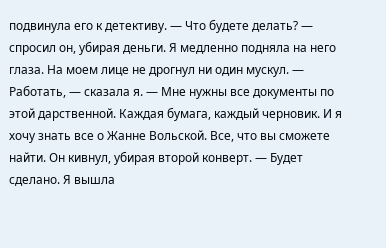подвинула его к детективу. — Что будете делать? — спросил он, убирая деньги. Я медленно подняла на него глаза. На моем лице не дрогнул ни один мускул. — Работать, — сказала я. — Мне нужны все документы по этой дарственной. Каждая бумага, каждый черновик. И я хочу знать все о Жанне Вольской. Все, что вы сможете найти. Он кивнул, убирая второй конверт. — Будет сделано. Я вышла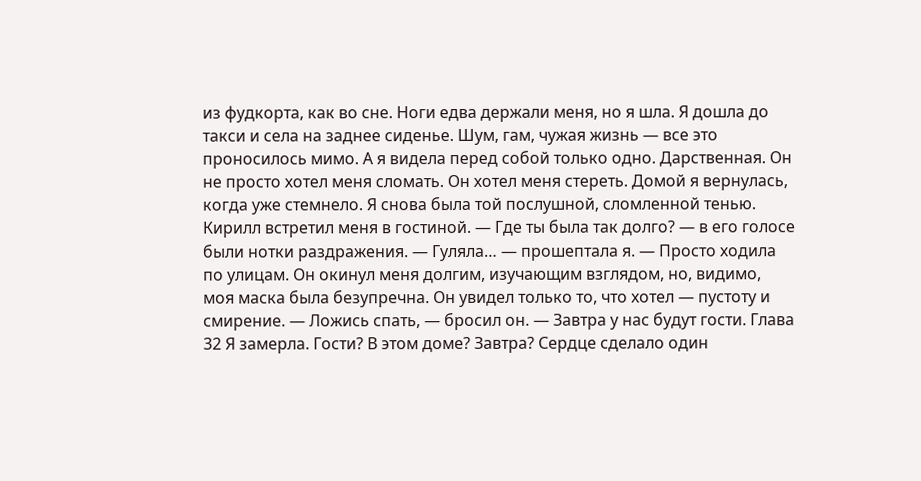из фудкорта, как во сне. Ноги едва держали меня, но я шла. Я дошла до такси и села на заднее сиденье. Шум, гам, чужая жизнь — все это проносилось мимо. А я видела перед собой только одно. Дарственная. Он не просто хотел меня сломать. Он хотел меня стереть. Домой я вернулась, когда уже стемнело. Я снова была той послушной, сломленной тенью. Кирилл встретил меня в гостиной. — Где ты была так долго? — в его голосе были нотки раздражения. — Гуляла… — прошептала я. — Просто ходила по улицам. Он окинул меня долгим, изучающим взглядом, но, видимо, моя маска была безупречна. Он увидел только то, что хотел — пустоту и смирение. — Ложись спать, — бросил он. — Завтра у нас будут гости. Глава 32 Я замерла. Гости? В этом доме? Завтра? Сердце сделало один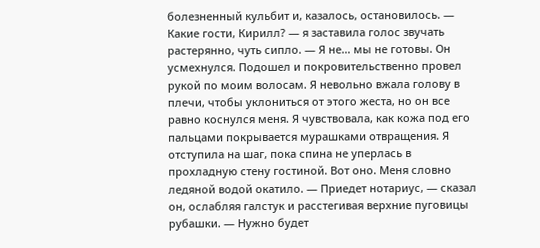болезненный кульбит и, казалось, остановилось. — Какие гости, Кирилл? — я заставила голос звучать растерянно, чуть сипло. — Я не… мы не готовы. Он усмехнулся. Подошел и покровительственно провел рукой по моим волосам. Я невольно вжала голову в плечи, чтобы уклониться от этого жеста, но он все равно коснулся меня. Я чувствовала, как кожа под его пальцами покрывается мурашками отвращения. Я отступила на шаг, пока спина не уперлась в прохладную стену гостиной. Вот оно. Меня словно ледяной водой окатило. — Приедет нотариус, — сказал он, ослабляя галстук и расстегивая верхние пуговицы рубашки. — Нужно будет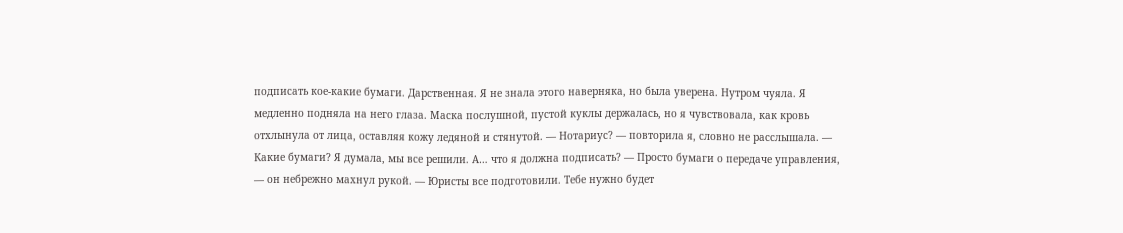подписать кое-какие бумаги. Дарственная. Я не знала этого наверняка, но была уверена. Нутром чуяла. Я медленно подняла на него глаза. Маска послушной, пустой куклы держалась, но я чувствовала, как кровь отхлынула от лица, оставляя кожу ледяной и стянутой. — Нотариус? — повторила я, словно не расслышала. — Какие бумаги? Я думала, мы все решили. А… что я должна подписать? — Просто бумаги о передаче управления, — он небрежно махнул рукой. — Юристы все подготовили. Тебе нужно будет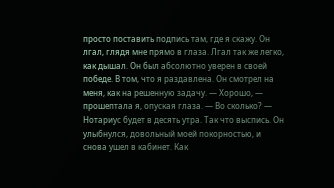просто поставить подпись там, где я скажу. Он лгал, глядя мне прямо в глаза. Лгал так же легко, как дышал. Он был абсолютно уверен в своей победе. В том, что я раздавлена. Он смотрел на меня, как на решенную задачу. — Хорошо, — прошептала я, опуская глаза. — Во сколько? — Нотариус будет в десять утра. Так что выспись. Он улыбнулся, довольный моей покорностью, и снова ушел в кабинет. Как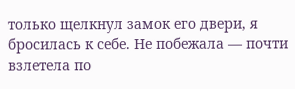только щелкнул замок его двери, я бросилась к себе. Не побежала — почти взлетела по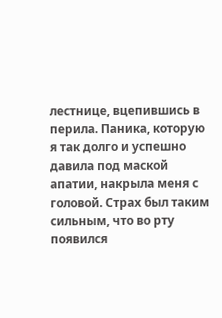лестнице, вцепившись в перила. Паника, которую я так долго и успешно давила под маской апатии, накрыла меня с головой. Страх был таким сильным, что во рту появился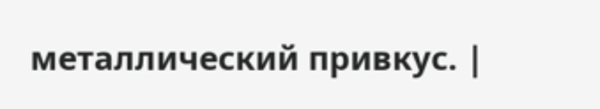металлический привкус. |